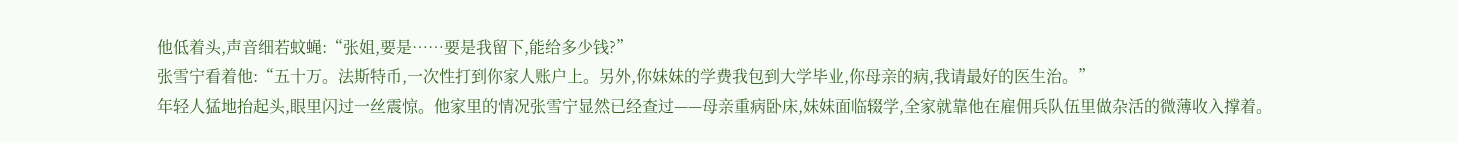他低着头,声音细若蚊蝇:“张姐,要是……要是我留下,能给多少钱?”
张雪宁看着他:“五十万。法斯特币,一次性打到你家人账户上。另外,你妹妹的学费我包到大学毕业,你母亲的病,我请最好的医生治。”
年轻人猛地抬起头,眼里闪过一丝震惊。他家里的情况张雪宁显然已经查过——母亲重病卧床,妹妹面临辍学,全家就靠他在雇佣兵队伍里做杂活的微薄收入撑着。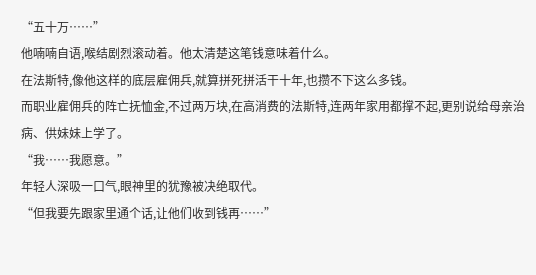“五十万……”
他喃喃自语,喉结剧烈滚动着。他太清楚这笔钱意味着什么。
在法斯特,像他这样的底层雇佣兵,就算拼死拼活干十年,也攒不下这么多钱。
而职业雇佣兵的阵亡抚恤金,不过两万块,在高消费的法斯特,连两年家用都撑不起,更别说给母亲治病、供妹妹上学了。
“我……我愿意。”
年轻人深吸一口气,眼神里的犹豫被决绝取代。
“但我要先跟家里通个话,让他们收到钱再……”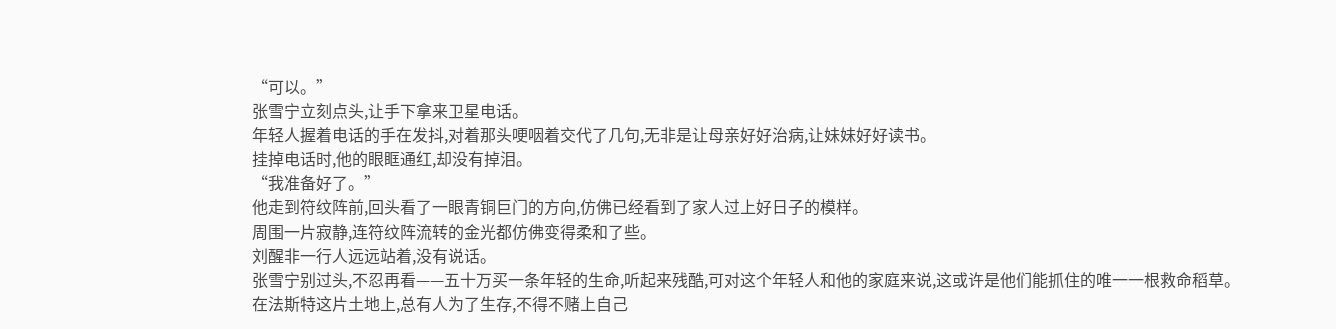“可以。”
张雪宁立刻点头,让手下拿来卫星电话。
年轻人握着电话的手在发抖,对着那头哽咽着交代了几句,无非是让母亲好好治病,让妹妹好好读书。
挂掉电话时,他的眼眶通红,却没有掉泪。
“我准备好了。”
他走到符纹阵前,回头看了一眼青铜巨门的方向,仿佛已经看到了家人过上好日子的模样。
周围一片寂静,连符纹阵流转的金光都仿佛变得柔和了些。
刘醒非一行人远远站着,没有说话。
张雪宁别过头,不忍再看——五十万买一条年轻的生命,听起来残酷,可对这个年轻人和他的家庭来说,这或许是他们能抓住的唯一一根救命稻草。
在法斯特这片土地上,总有人为了生存,不得不赌上自己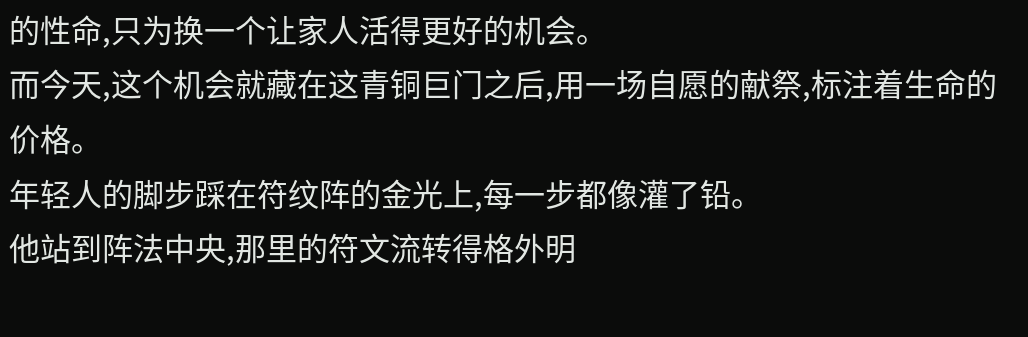的性命,只为换一个让家人活得更好的机会。
而今天,这个机会就藏在这青铜巨门之后,用一场自愿的献祭,标注着生命的价格。
年轻人的脚步踩在符纹阵的金光上,每一步都像灌了铅。
他站到阵法中央,那里的符文流转得格外明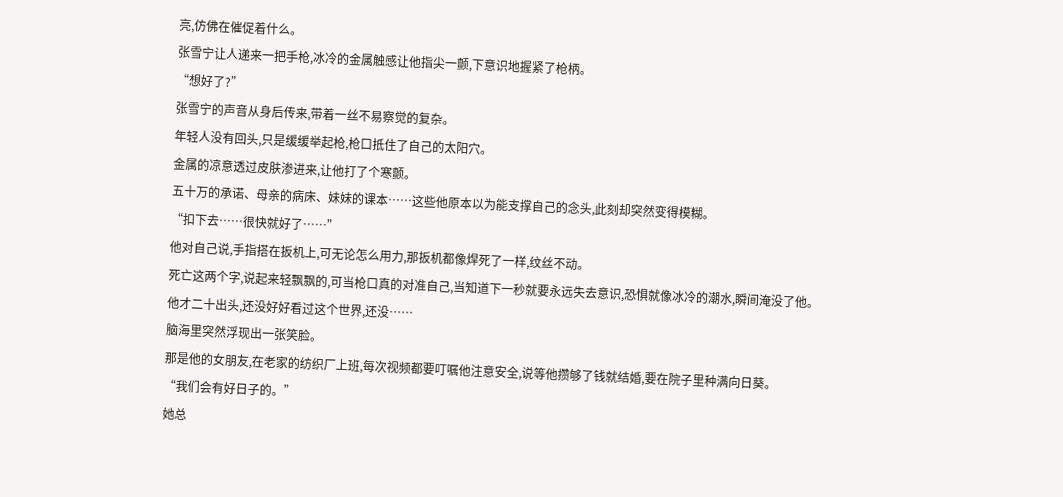亮,仿佛在催促着什么。
张雪宁让人递来一把手枪,冰冷的金属触感让他指尖一颤,下意识地握紧了枪柄。
“想好了?”
张雪宁的声音从身后传来,带着一丝不易察觉的复杂。
年轻人没有回头,只是缓缓举起枪,枪口抵住了自己的太阳穴。
金属的凉意透过皮肤渗进来,让他打了个寒颤。
五十万的承诺、母亲的病床、妹妹的课本……这些他原本以为能支撑自己的念头,此刻却突然变得模糊。
“扣下去……很快就好了……”
他对自己说,手指搭在扳机上,可无论怎么用力,那扳机都像焊死了一样,纹丝不动。
死亡这两个字,说起来轻飘飘的,可当枪口真的对准自己,当知道下一秒就要永远失去意识,恐惧就像冰冷的潮水,瞬间淹没了他。
他才二十出头,还没好好看过这个世界,还没……
脑海里突然浮现出一张笑脸。
那是他的女朋友,在老家的纺织厂上班,每次视频都要叮嘱他注意安全,说等他攒够了钱就结婚,要在院子里种满向日葵。
“我们会有好日子的。”
她总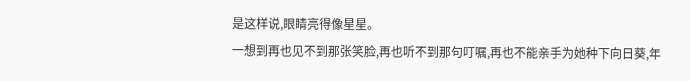是这样说,眼睛亮得像星星。
一想到再也见不到那张笑脸,再也听不到那句叮嘱,再也不能亲手为她种下向日葵,年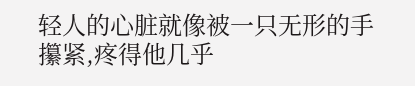轻人的心脏就像被一只无形的手攥紧,疼得他几乎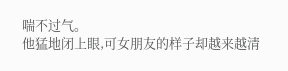喘不过气。
他猛地闭上眼,可女朋友的样子却越来越清